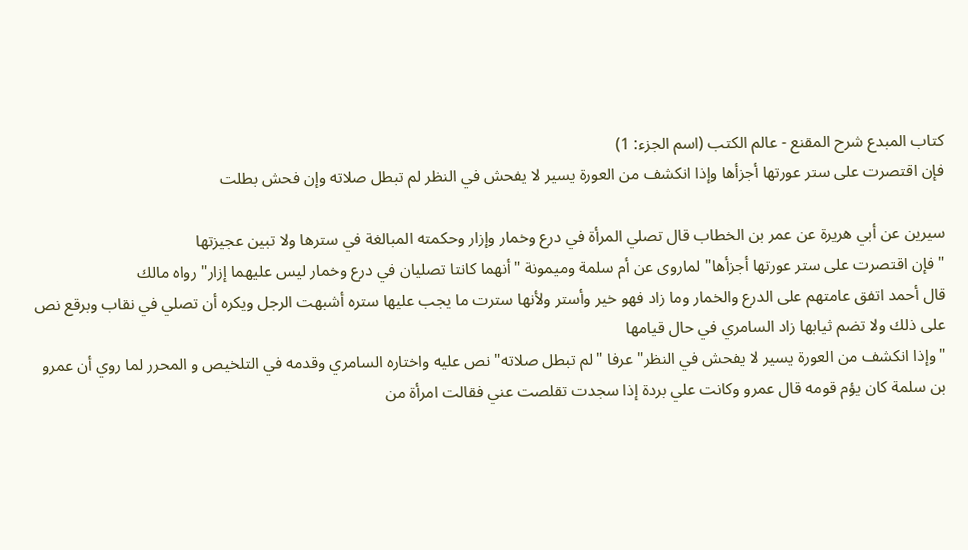كتاب المبدع شرح المقنع - عالم الكتب (اسم الجزء: 1)
فإن اقتصرت على ستر عورتها أجزأها وإذا انكشف من العورة يسير لا يفحش في النظر لم تبطل صلاته وإن فحش بطلت

سيرين عن أبي هريرة عن عمر بن الخطاب قال تصلي المرأة في درع وخمار وإزار وحكمته المبالغة في سترها ولا تبين عجيزتها
"فإن اقتصرت على ستر عورتها أجزأها" لماروى عن أم سلمة وميمونة "أنهما كانتا تصليان في درع وخمار ليس عليهما إزار" رواه مالك
قال أحمد اتفق عامتهم على الدرع والخمار وما زاد فهو خير وأستر ولأنها سترت ما يجب عليها ستره أشبهت الرجل ويكره أن تصلي في نقاب وبرقع نص على ذلك ولا تضم ثيابها زاد السامري في حال قيامها
"وإذا انكشف من العورة يسير لا يفحش في النظر" عرفا "لم تبطل صلاته" نص عليه واختاره السامري وقدمه في التلخيص و المحرر لما روي أن عمرو بن سلمة كان يؤم قومه قال عمرو وكانت علي بردة إذا سجدت تقلصت عني فقالت امرأة من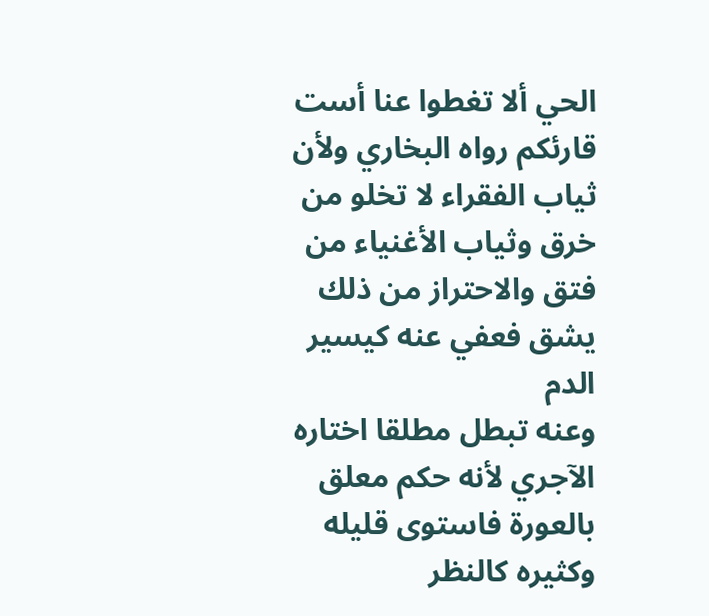الحي ألا تغطوا عنا أست قارئكم رواه البخاري ولأن ثياب الفقراء لا تخلو من خرق وثياب الأغنياء من فتق والاحتراز من ذلك يشق فعفي عنه كيسير الدم
وعنه تبطل مطلقا اختاره الآجري لأنه حكم معلق بالعورة فاستوى قليله وكثيره كالنظر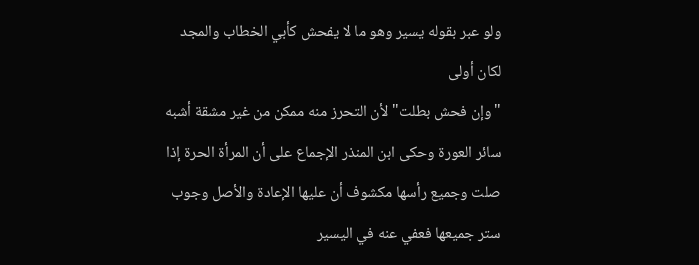ولو عبر بقوله يسير وهو ما لا يفحش كأبي الخطاب والمجد لكان أولى
"وإن فحش بطلت" لأن التحرز منه ممكن من غير مشقة أشبه سائر العورة وحكى ابن المنذر الإجماع على أن المرأة الحرة إذا صلت وجميع رأسها مكشوف أن عليها الإعادة والأصل وجوب ستر جميعها فعفي عنه في اليسير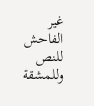غير الفاحش للنص وللمشقة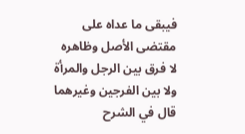فيبقى ما عداه على مقتضى الأصل وظاهره لا فرق بين الرجل والمرأة ولا بين الفرجين وغيرهما
قال في الشرح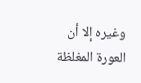وغيره إلا أن العورة المغلظة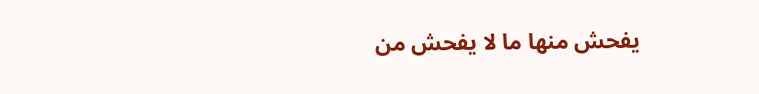يفحش منها ما لا يفحش من